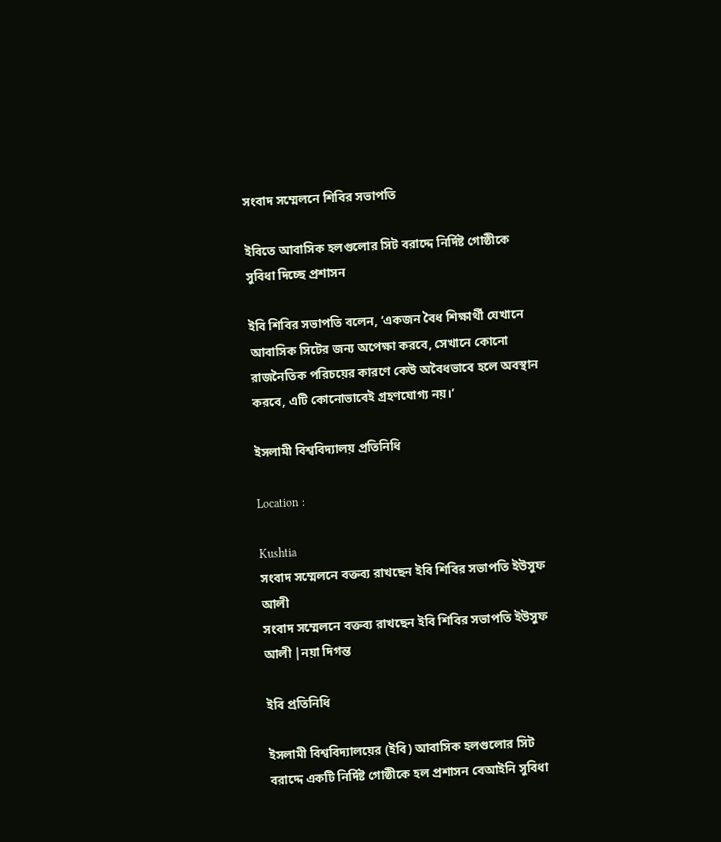সংবাদ সম্মেলনে শিবির সভাপতি

ইবিতে আবাসিক হলগুলোর সিট বরাদ্দে নির্দিষ্ট গোষ্ঠীকে সুবিধা দিচ্ছে প্রশাসন

ইবি শিবির সভাপতি বলেন, ‘একজন বৈধ শিক্ষার্থী যেখানে আবাসিক সিটের জন্য অপেক্ষা করবে, সেখানে কোনো রাজনৈতিক পরিচয়ের কারণে কেউ অবৈধভাবে হলে অবস্থান করবে, এটি কোনোভাবেই গ্রহণযোগ্য নয়।’

ইসলামী বিশ্ববিদ্যালয় প্রতিনিধি

Location :

Kushtia
সংবাদ সম্মেলনে বক্তব্য রাখছেন ইবি শিবির সভাপতি ইউসুফ আলী
সংবাদ সম্মেলনে বক্তব্য রাখছেন ইবি শিবির সভাপতি ইউসুফ আলী |নয়া দিগন্ত

ইবি প্রতিনিধি

ইসলামী বিশ্ববিদ্যালয়ের (ইবি) আবাসিক হলগুলোর সিট বরাদ্দে একটি নির্দিষ্ট গোষ্ঠীকে হল প্রশাসন বেআইনি সুবিধা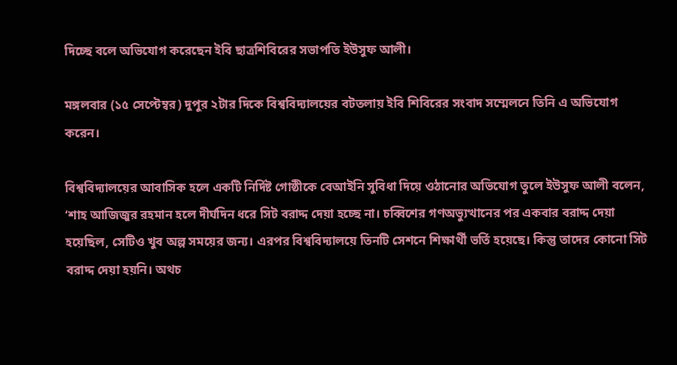দিচ্ছে বলে অভিযোগ করেছেন ইবি ছাত্রশিবিরের সভাপতি ইউসুফ আলী।

মঙ্গলবার (১৫ সেপ্টেম্বর) দুপুর ২টার দিকে বিশ্ববিদ্যালয়ের বটতলায় ইবি শিবিরের সংবাদ সম্মেলনে তিনি এ অভিযোগ করেন।

বিশ্ববিদ্যালয়ের আবাসিক হলে একটি নির্দিষ্ট গোষ্ঠীকে বেআইনি সুবিধা দিয়ে ওঠানোর অভিযোগ তুলে ইউসুফ আলী বলেন, ‘শাহ আজিজুর রহমান হলে দীর্ঘদিন ধরে সিট বরাদ্দ দেয়া হচ্ছে না। চব্বিশের গণঅভ্যুত্থানের পর একবার বরাদ্দ দেয়া হয়েছিল, সেটিও খুব অল্প সময়ের জন্য। এরপর বিশ্ববিদ্যালয়ে তিনটি সেশনে শিক্ষার্থী ভর্তি হয়েছে। কিন্তু তাদের কোনো সিট বরাদ্দ দেয়া হয়নি। অথচ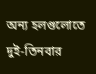অন্য হলগুলোতে দুই-তিনবার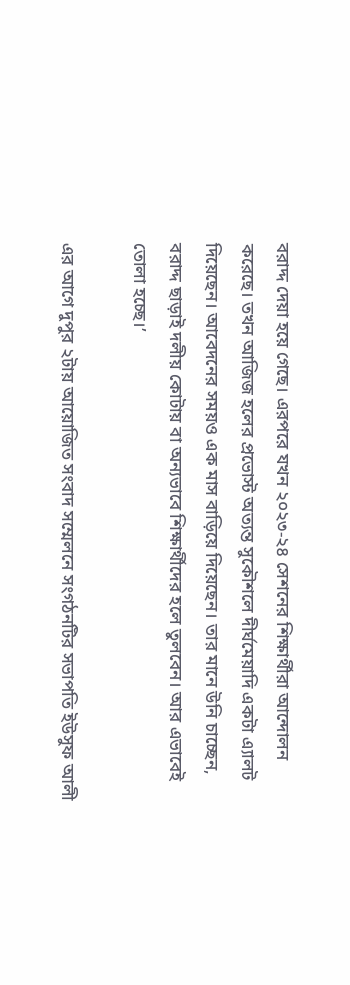বরাদ্দ দেয়া হয়ে গেছে। এরপরে যখন ২০২৩-২৪ সেশনের শিক্ষার্থীরা আন্দোলন করেছে। তখন আজিজ হলের প্রভোস্ট অত্যন্ত সুকৌশলে দীর্ঘমেয়াদি একটা এ্যালট দিয়েছেন। আবেদনের সময়ও এক মাস বাড়িয়ে দিয়েছেন। তার মানে উনি চাচ্ছেন, বরাদ্দ ছাড়াই দলীয় কোটায় বা অন্যভাবে শিক্ষার্থীদের হলে তুলবেন। আর এভাবেই তোলা হচ্ছে।’

এর আগে দুপুর ২টায় আয়োজিত সংবাদ সম্মেলনে সংগঠনটির সভাপতি ইউসুফ আলী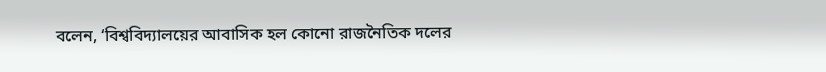বলেন, ‘বিশ্ববিদ্যালয়ের আবাসিক হল কোনো রাজনৈতিক দলের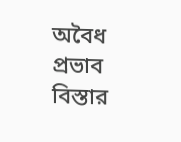অবৈধ প্রভাব বিস্তার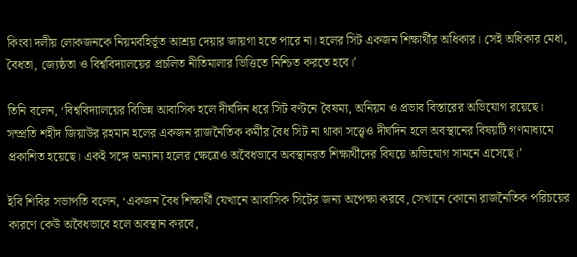কিংবা দলীয় লোকজনকে নিয়মবহির্ভূত আশ্রয় দেয়ার জায়গা হতে পারে না। হলের সিট একজন শিক্ষার্থীর অধিকার। সেই অধিকার মেধা, বৈধতা, জ্যেষ্ঠতা ও বিশ্ববিদ্যালয়ের প্রচলিত নীতিমালার ভিত্তিতে নিশ্চিত করতে হবে।’

তিনি বলেন, ‘বিশ্ববিদ্যালয়ের বিভিন্ন আবাসিক হলে দীর্ঘদিন ধরে সিট বণ্টনে বৈষম্য, অনিয়ম ও প্রভাব বিস্তারের অভিযোগ রয়েছে। সম্প্রতি শহীদ জিয়াউর রহমান হলের একজন রাজনৈতিক কর্মীর বৈধ সিট না থাকা সত্ত্বেও দীর্ঘদিন হলে অবস্থানের বিষয়টি গণমাধ্যমে প্রকাশিত হয়েছে। একই সঙ্গে অন্যান্য হলের ক্ষেত্রেও অবৈধভাবে অবস্থানরত শিক্ষার্থীদের বিষয়ে অভিযোগ সামনে এসেছে।’

ইবি শিবির সভাপতি বলেন, ‘একজন বৈধ শিক্ষার্থী যেখানে আবাসিক সিটের জন্য অপেক্ষা করবে, সেখানে কোনো রাজনৈতিক পরিচয়ের কারণে কেউ অবৈধভাবে হলে অবস্থান করবে,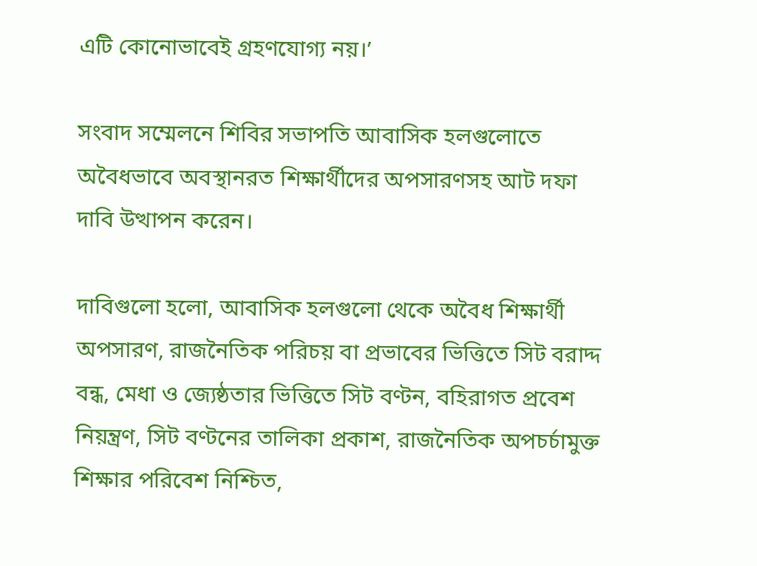এটি কোনোভাবেই গ্রহণযোগ্য নয়।’

সংবাদ সম্মেলনে শিবির সভাপতি আবাসিক হলগুলোতে অবৈধভাবে অবস্থানরত শিক্ষার্থীদের অপসারণসহ আট দফা দাবি উত্থাপন করেন।

দাবিগুলো হলো, আবাসিক হলগুলো থেকে অবৈধ শিক্ষার্থী অপসারণ, রাজনৈতিক পরিচয় বা প্রভাবের ভিত্তিতে সিট বরাদ্দ বন্ধ, মেধা ও জ্যেষ্ঠতার ভিত্তিতে সিট বণ্টন, বহিরাগত প্রবেশ নিয়ন্ত্রণ, সিট বণ্টনের তালিকা প্রকাশ, রাজনৈতিক অপচর্চামুক্ত শিক্ষার পরিবেশ নিশ্চিত,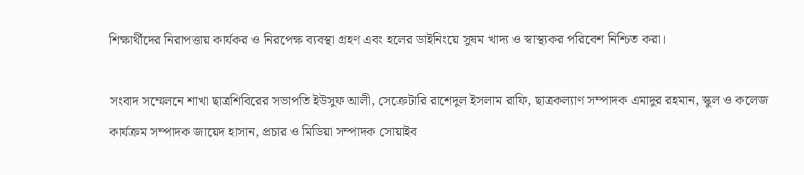শিক্ষার্থীদের নিরাপত্তায় কার্যকর ও নিরপেক্ষ ব্যবস্থা গ্রহণ এবং হলের ডাইনিংয়ে সুষম খাদ্য ও স্বাস্থ্যকর পরিবেশ নিশ্চিত করা।

সংবাদ সম্মেলনে শাখা ছাত্রশিবিরের সভাপতি ইউসুফ আলী, সেক্রেটারি রাশেদুল ইসলাম রাফি, ছাত্রকল্যাণ সম্পাদক এমাদুর রহমান, স্কুল ও কলেজ কার্যক্রম সম্পাদক জায়েদ হাসান, প্রচার ও মিডিয়া সম্পাদক সোয়াইব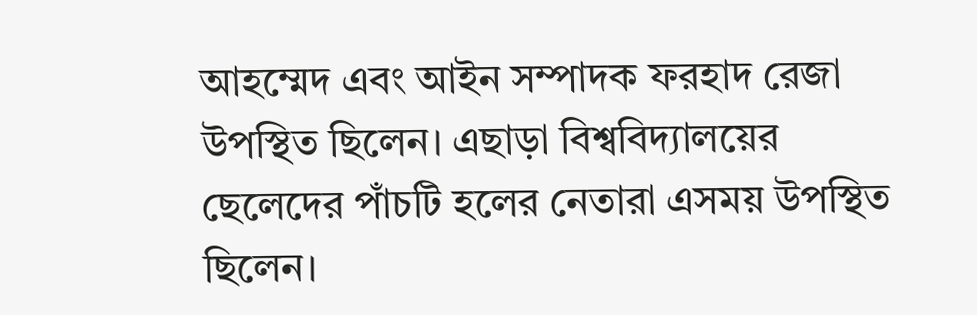আহম্মেদ এবং আইন সম্পাদক ফরহাদ রেজা উপস্থিত ছিলেন। এছাড়া বিশ্ববিদ্যালয়ের ছেলেদের পাঁচটি হলের নেতারা এসময় উপস্থিত ছিলেন।